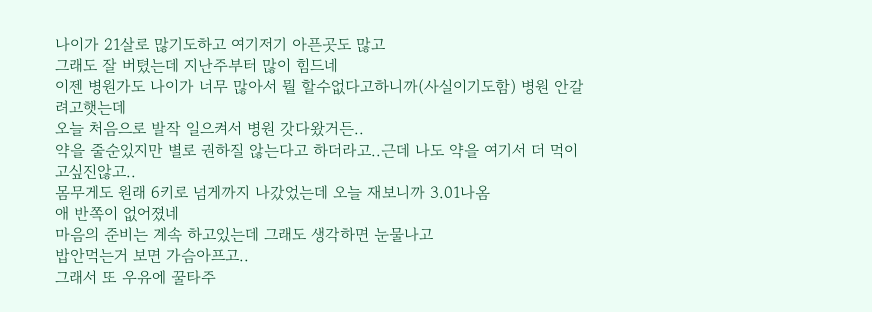나이가 21살로 많기도하고 여기저기 아픈곳도 많고
그래도 잘 버텼는데 지난주부터 많이 힘드네
이젠 병원가도 나이가 너무 많아서 뭘 할수없다고하니까(사실이기도함) 병원 안갈려고햇는데
오늘 처음으로 발작 일으켜서 병원 갓다왔거든..
약을 줄순있지만 별로 권하질 않는다고 하더라고..근데 나도 약을 여기서 더 먹이고싶진않고..
몸무게도 원래 6키로 넘게까지 나갔었는데 오늘 재보니까 3.01나옴
애 반쪽이 없어졌네
마음의 준비는 계속 하고있는데 그래도 생각하면 눈물나고
밥안먹는거 보면 가슴아프고..
그래서 또 우유에 꿀타주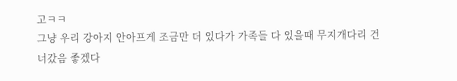고ㅋㅋ
그냥 우리 강아지 안아프게 조금만 더 있다가 가족들 다 있을때 무지개다리 건너갔음 좋겠다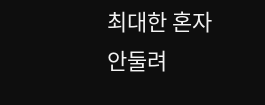최대한 혼자 안둘려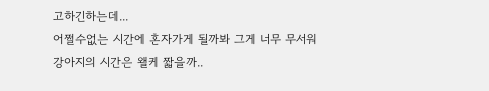고하긴하는데...
어쩔수없는 시간에 혼자가게 될까봐 그게 너무 무서워
강아지의 시간은 왤케 짧을까..